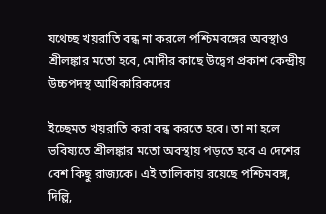যথেচ্ছ খয়রাতি বন্ধ না করলে পশ্চিমবঙ্গের অবস্থাও শ্রীলঙ্কার মতো হবে, মোদীর কাছে উদ্বেগ প্রকাশ কেন্দ্রীয় উচ্চপদস্থ আধিকারিকদের

ইচ্ছেমত খয়রাতি করা বন্ধ করতে হবে। তা না হলে ভবিষ্যতে শ্রীলঙ্কার মতো অবস্থায় পড়তে হবে এ দেশের বেশ কিছু রাজ্যকে। এই তালিকায় রয়েছে পশ্চিমবঙ্গ, দিল্লি,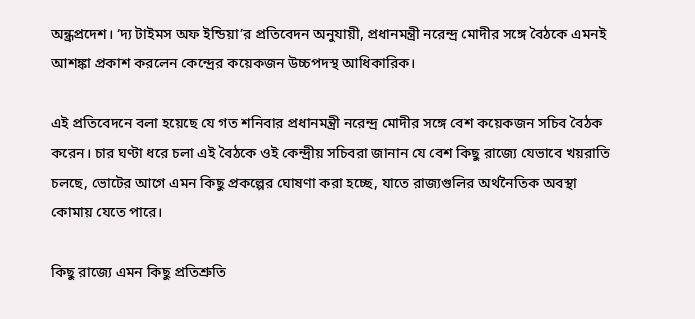অন্ধ্রপ্রদেশ। ‘দ্য টাইমস অফ ইন্ডিয়া’র প্রতিবেদন অনুযায়ী, প্রধানমন্ত্রী নরেন্দ্র মোদীর সঙ্গে বৈঠকে এমনই আশঙ্কা প্রকাশ করলেন কেন্দ্রের কয়েকজন উচ্চপদস্থ আধিকারিক।

এই প্রতিবেদনে বলা হয়েছে যে গত শনিবার প্রধানমন্ত্রী নরেন্দ্র মোদীর সঙ্গে বেশ কয়েকজন সচিব বৈঠক করেন। চার ঘণ্টা ধরে চলা এই বৈঠকে ওই কেন্দ্রীয় সচিবরা জানান যে বেশ কিছু রাজ্যে যেভাবে খয়রাতি চলছে, ভোটের আগে এমন কিছু প্রকল্পের ঘোষণা করা হচ্ছে, যাতে রাজ্যগুলির অর্থনৈতিক অবস্থা কোমায় যেতে পারে।

কিছু রাজ্যে এমন কিছু প্রতিশ্রুতি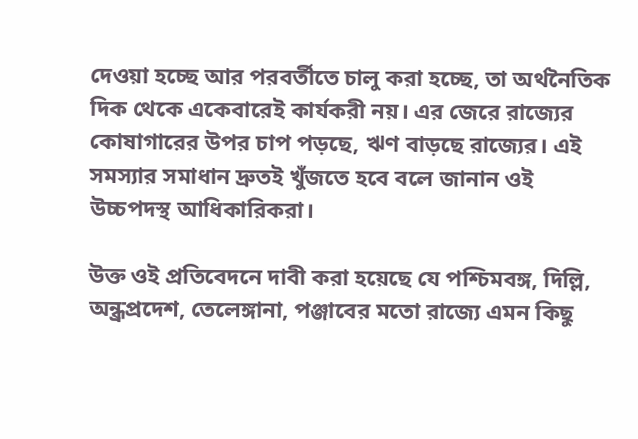দেওয়া হচ্ছে আর পরবর্তীতে চালু করা হচ্ছে, তা অর্থনৈতিক দিক থেকে একেবারেই কার্যকরী নয়। এর জেরে রাজ্যের কোষাগারের উপর চাপ পড়ছে, ঋণ বাড়ছে রাজ্যের। এই সমস্যার সমাধান দ্রুতই খুঁজতে হবে বলে জানান ওই উচ্চপদস্থ আধিকারিকরা।

উক্ত ওই প্রতিবেদনে দাবী করা হয়েছে যে পশ্চিমবঙ্গ, দিল্লি, অন্ধ্রপ্রদেশ, তেলেঙ্গানা, পঞ্জাবের মতো রাজ্যে এমন কিছু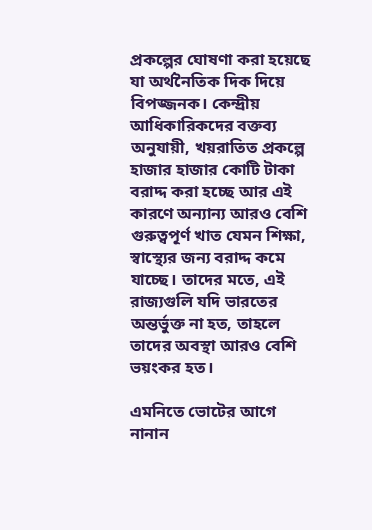প্রকল্পের ঘোষণা করা হয়েছে যা অর্থনৈতিক দিক দিয়ে বিপজ্জনক। কেন্দ্রীয় আধিকারিকদের বক্তব্য অনুযায়ী, খয়রাতিত প্রকল্পে হাজার হাজার কোটি টাকা বরাদ্দ করা হচ্ছে আর এই কারণে অন্যান্য আরও বেশি গুরুত্বপূর্ণ খাত যেমন শিক্ষা, স্বাস্থ্যের জন্য বরাদ্দ কমে যাচ্ছে। তাদের মতে, এই রাজ্যগুলি যদি ভারতের অন্তর্ভুক্ত না হত, তাহলে তাদের অবস্থা আরও বেশি ভয়ংকর হত।

এমনিতে ভোটের আগে নানান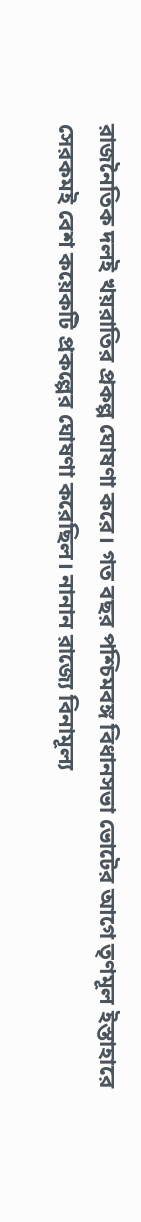রাজনৈতিক দলই খয়রাতির প্রকল্প ঘোষণা করে। গত বছর পশ্চিমবঙ্গ বিধানসভা ভোটের আগে তৃণমূল ইস্তাহারে সেরকমই বেশ কয়েকটি প্রকল্পের ঘোষণা করেছিল। নানান রাজ্যে বিনামূল্য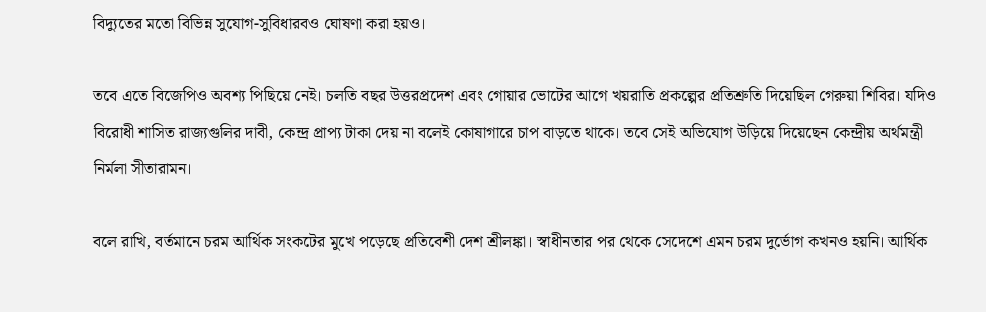বিদ্যুতের মতো বিভিন্ন সুযোগ-সুবিধারবও ঘোষণা করা হয়ও।

তবে এতে বিজেপিও অবশ্য পিছিয়ে নেই। চলতি বছর উত্তরপ্রদেশ এবং গোয়ার ভোটের আগে খয়রাতি প্রকল্পের প্রতিশ্রুতি দিয়েছিল গেরুয়া শিবির। যদিও বিরোধী শাসিত রাজ্যগুলির দাবী, কেন্দ্র প্রাপ্য টাকা দেয় না বলেই কোষাগারে চাপ বাড়তে থাকে। তবে সেই অভিযোগ উড়িয়ে দিয়েছেন কেন্দ্রীয় অর্থমন্ত্রী নির্মলা সীতারামন।

বলে রাখি, বর্তমানে চরম আর্থিক সংকটের মুখে পড়েছে প্রতিবেশী দেশ শ্রীলঙ্কা। স্বাধীনতার পর থেকে সেদেশে এমন চরম দুর্ভোগ কখনও হয়নি। আর্থিক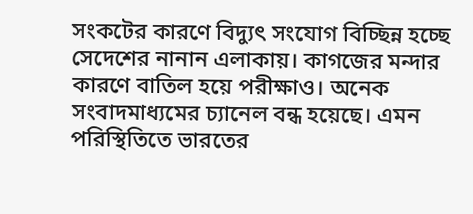সংকটের কারণে বিদ্যুৎ সংযোগ বিচ্ছিন্ন হচ্ছে সেদেশের নানান এলাকায়। কাগজের মন্দার কারণে বাতিল হয়ে পরীক্ষাও। অনেক সংবাদমাধ্যমের চ্যানেল বন্ধ হয়েছে। এমন পরিস্থিতিতে ভারতের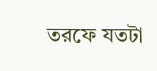তরফে যতটা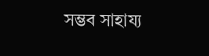সম্ভব সাহায্য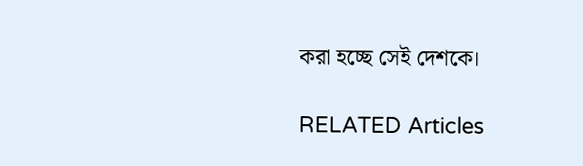করা হচ্ছে সেই দেশকে।

RELATED Articles